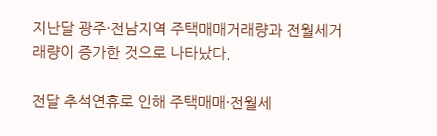지난달 광주·전남지역 주택매매거래량과 전월세거래량이 증가한 것으로 나타났다.

전달 추석연휴로 인해 주택매매·전월세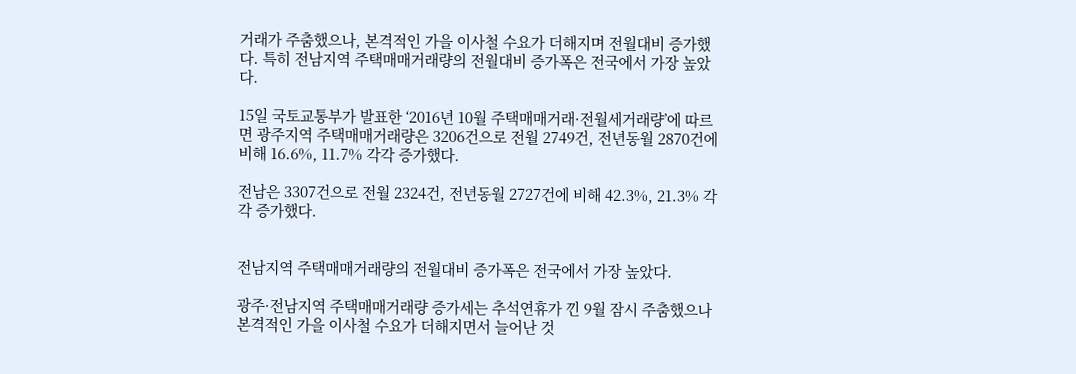거래가 주춤했으나, 본격적인 가을 이사철 수요가 더해지며 전월대비 증가했다. 특히 전남지역 주택매매거래량의 전월대비 증가폭은 전국에서 가장 높았다.

15일 국토교통부가 발표한 ‘2016년 10월 주택매매거래·전월세거래량’에 따르면 광주지역 주택매매거래량은 3206건으로 전월 2749건, 전년동월 2870건에 비해 16.6%, 11.7% 각각 증가했다.

전남은 3307건으로 전월 2324건, 전년동월 2727건에 비해 42.3%, 21.3% 각각 증가했다.


전남지역 주택매매거래량의 전월대비 증가폭은 전국에서 가장 높았다.

광주·전남지역 주택매매거래량 증가세는 추석연휴가 낀 9월 잠시 주춤했으나 본격적인 가을 이사철 수요가 더해지면서 늘어난 것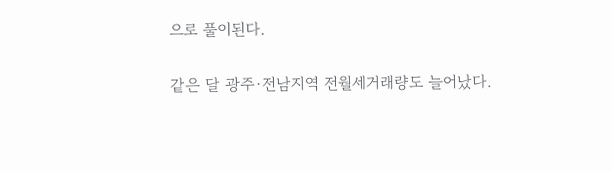으로 풀이된다.

같은 달 광주·전남지역 전월세거래량도 늘어났다.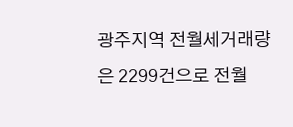광주지역 전월세거래량은 2299건으로 전월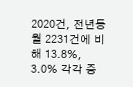2020건, 전년동월 2231건에 비해 13.8%, 3.0% 각각 증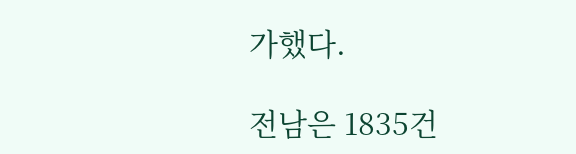가했다.

전남은 1835건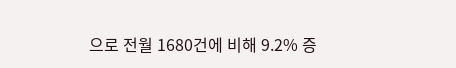으로 전월 1680건에 비해 9.2% 증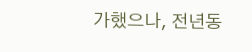가했으나, 전년동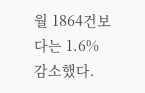월 1864건보다는 1.6% 감소했다.